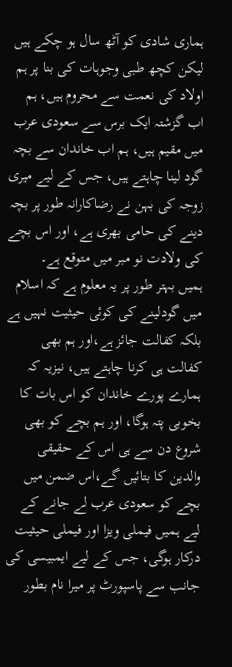ہماری شادی کو آٹھ سال ہو چکے ہیں لیکن کچھ طبی وجوہات کی بنا پر ہم اولاد کی نعمت سے محروم ہیں، ہم اب گزشتہ ایک برس سے سعودی عرب میں مقیم ہیں، ہم اب خاندان سے بچہ گود لینا چاہتے ہیں، جس کے لیے میری زوجہ کی بہن نے رضاکارانہ طور پر بچہ دینے کی حامی بھری ہے، اور اس بچے کی ولادت نو مبر میں متوقع ہے۔
ہمیں بہتر طور پر یہ معلوم ہے کہ اسلام میں گودلینے کی کوئی حیثیت نہیں ہے بلکہ کفالت جائز ہے،اور ہم بھی کفالت ہی کرنا چاہتے ہیں، نیزیہ کہ ہمارے پورے خاندان کو اس بات کا بخوبی پتہ ہوگا، اور ہم بچے کو بھی شروع دن سے ہی اس کے حقیقی والدین کا بتائیں گے،اس ضمن میں بچے کو سعودی عرب لے جانے کے لیے ہمیں فیملی ویزا اور فیملی حیثیت درکار ہوگی، جس کے لیے ایمبیسی کی جانب سے پاسپورٹ پر میرا نام بطور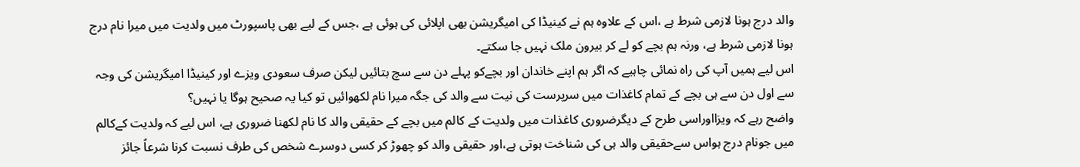والد درج ہونا لازمی شرط ہے ،اس کے علاوہ ہم نے کینیڈا کی امیگریشن بھی اپلائی کی ہوئی ہے ،جس کے لیے بھی پاسپورٹ میں ولدیت میں میرا نام درج ہونا لازمی شرط ہے، ورنہ ہم بچے کو لے کر بیرون ملک نہیں جا سکتے۔
اس لیے ہمیں آپ کی راہ نمائی چاہیے کہ اگر ہم اپنے خاندان اور بچےکو پہلے دن سے سچ بتائیں لیکن صرف سعودی ویزے اور کینیڈا امیگریشن کی وجہ سے اول دن سے ہی بچے کے تمام کاغذات میں سرپرست کی نیت سے والد کی جگہ میرا نام لکھوائیں تو کیا یہ صحیح ہوگا یا نہیں؟
واضح رہے کہ ویزااوراسی طرح کے دیگرضروری کاغذات میں ولدیت کے کالم میں بچے کے حقیقی والد کا نام لکھنا ضروری ہے، اس لیے کہ ولدیت کےکالم میں جونام درج ہواس سےحقیقی والد ہی کی شناخت ہوتی ہے،اور حقیقی والد کو چھوڑ کر کسی دوسرے شخص کی طرف نسبت کرنا شرعاً جائز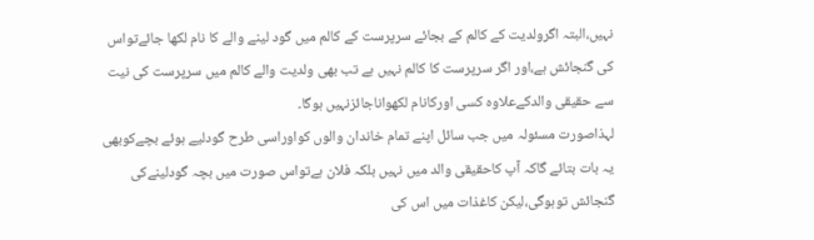نہیں،البتہ اگرولدیت کے کالم کے بجائے سرپرست کے کالم میں گود لینے والے کا نام لکھا جائےتواس کی گنجائش ہے،اور اگر سرپرست کا کالم نہیں ہے تب بھی ولدیت والے کالم میں سرپرست کی نیت سے حقیقی والدکےعلاوہ کسی اورکانام لکھواناجائزنہیں ہوگا۔
لہذاصورت مسئولہ میں جب سائل اپنے تمام خاندان والوں کواوراسی طرح گودلیے ہوئے بچےکوبھی یہ بات بتائے گاکہ آپ کاحقیقی والد میں نہیں بلکہ فلان ہےتواس صورت میں بچہ گودلینےکی گنجائش توہوگی،لیکن کاغذات میں اس کی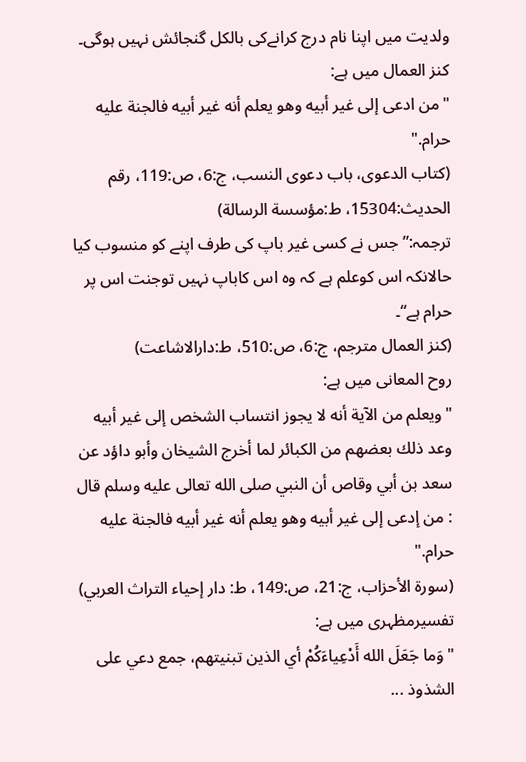ولدیت میں اپنا نام درج کرانےکی بالکل گنجائش نہیں ہوگی۔
کنز العمال میں ہے:
"من ادعى إلى غير أبيه وهو يعلم أنه غير أبيه فالجنة عليه حرام."
(كتاب الدعوى، باب دعوى النسب، ج:6، ص:119، رقم الحديث:15304، ط:مؤسسة الرسالة)
ترجمہ:”جس نے کسی غیر باپ کی طرف اپنے کو منسوب کیا حالانکہ اس کوعلم ہے کہ وہ اس کاباپ نہیں توجنت اس پر حرام ہے“۔
(کنز العمال مترجم، ج:6، ص:510، ط:دارالاشاعت)
روح المعانی میں ہے:
"ويعلم من الآية أنه لا يجوز انتساب الشخص إلى غير أبيه وعد ذلك بعضهم من الكبائر لما أخرج الشيخان وأبو داؤد عن سعد بن أبي وقاص أن النبي صلى الله تعالى عليه وسلم قال : من إدعى إلى غير أبيه وهو يعلم أنه غیر أبيه فالجنة عليه حرام."
(سورۃ الأحزاب، ج:21، ص:149، ط: دار إحياء التراث العربي)
تفسیرمظہری میں ہے:
"وَما جَعَلَ الله أَدْعِياءَكُمْ أي الذين تبنيتهم، جمع دعي على الشذوذ ...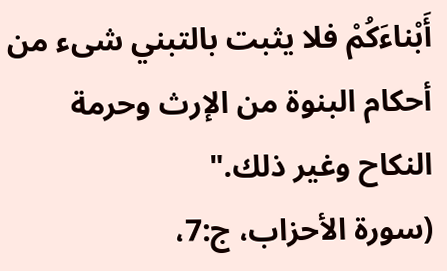أَبْناءَكُمْ فلا يثبت بالتبني شىء من أحكام البنوة من الإرث وحرمة النكاح وغير ذلك."
(سورة الأحزاب، ج:7،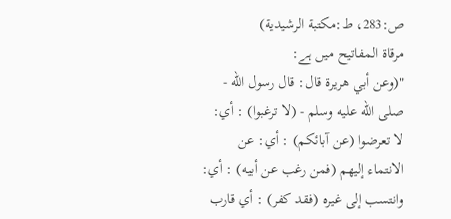ص:283، ط:مكتبة الرشيدية)
مرقاۃ المفاتیح میں ہے:
"(وعن أبي هريرة قال: قال رسول الله - صلى الله عليه وسلم - (لا ترغبوا) : أي: لا تعرضوا (عن آبائكم) : أي: عن الانتماء إليهم (فمن رغب عن أبيه) : أي: وانتسب إلى غيره (فقد كفر) : أي قارب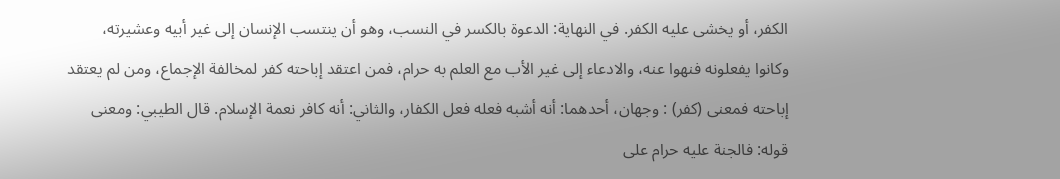الكفر، أو يخشى عليه الكفر. في النهاية: الدعوة بالكسر في النسب، وهو أن ينتسب الإنسان إلى غير أبيه وعشيرته، وكانوا يفعلونه فنهوا عنه، والادعاء إلى غير الأب مع العلم به حرام، فمن اعتقد إباحته كفر لمخالفة الإجماع، ومن لم يعتقد إباحته فمعنى (كفر) : وجهان، أحدهما: أنه أشبه فعله فعل الكفار، والثاني: أنه كافر نعمة الإسلام. قال الطيبي: ومعنى قوله: فالجنة عليه حرام على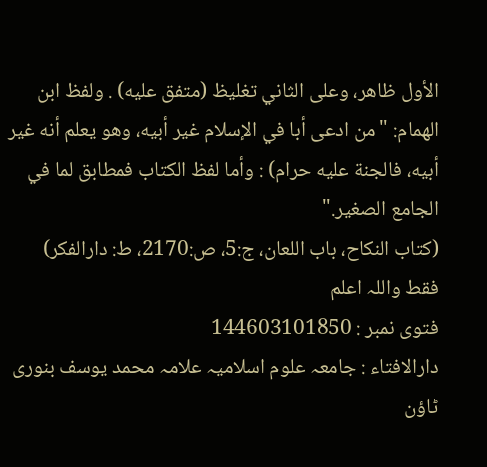الأول ظاهر، وعلى الثاني تغليظ (متفق عليه) . ولفظ ابن الهمام: "من ادعى أبا في الإسلام غير أبيه، وهو يعلم أنه غير أبيه، فالجنة عليه حرام) : وأما لفظ الكتاب فمطابق لما في الجامع الصغير."
(کتاب النکاح، باب اللعان، ج:5، ص:2170، ط: دارالفکر)
فقط واللہ اعلم
فتوی نمبر : 144603101850
دارالافتاء : جامعہ علوم اسلامیہ علامہ محمد یوسف بنوری ٹاؤن